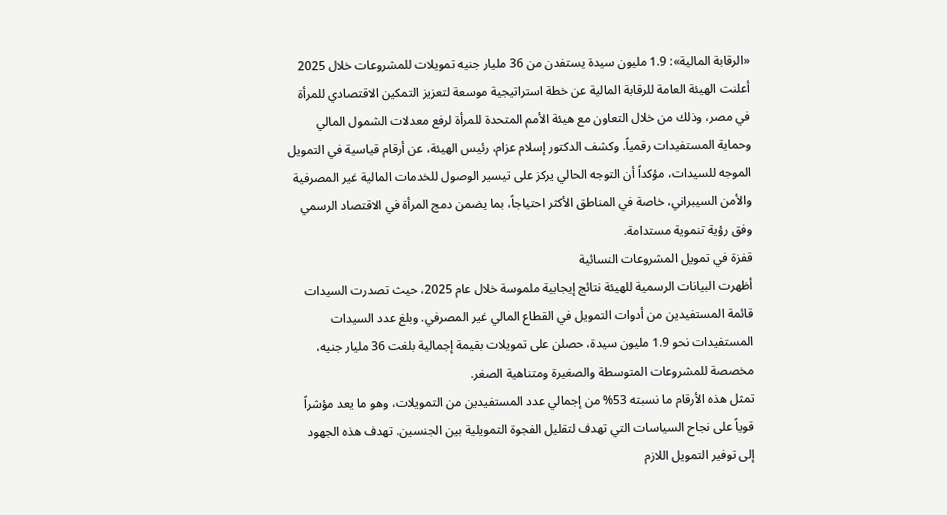«الرقابة المالية»: 1.9 مليون سيدة يستفدن من 36 مليار جنيه تمويلات للمشروعات خلال 2025
أعلنت الهيئة العامة للرقابة المالية عن خطة استراتيجية موسعة لتعزيز التمكين الاقتصادي للمرأة في مصر، وذلك من خلال التعاون مع هيئة الأمم المتحدة للمرأة لرفع معدلات الشمول المالي وحماية المستفيدات رقمياً. وكشف الدكتور إسلام عزام، رئيس الهيئة، عن أرقام قياسية في التمويل الموجه للسيدات، مؤكداً أن التوجه الحالي يركز على تيسير الوصول للخدمات المالية غير المصرفية والأمن السيبراني، خاصة في المناطق الأكثر احتياجاً، بما يضمن دمج المرأة في الاقتصاد الرسمي وفق رؤية تنموية مستدامة.
قفزة في تمويل المشروعات النسائية
أظهرت البيانات الرسمية للهيئة نتائج إيجابية ملموسة خلال عام 2025، حيث تصدرت السيدات قائمة المستفيدين من أدوات التمويل في القطاع المالي غير المصرفي. وبلغ عدد السيدات المستفيدات نحو 1.9 مليون سيدة، حصلن على تمويلات بقيمة إجمالية بلغت 36 مليار جنيه، مخصصة للمشروعات المتوسطة والصغيرة ومتناهية الصغر.
تمثل هذه الأرقام ما نسبته 53% من إجمالي عدد المستفيدين من التمويلات، وهو ما يعد مؤشراً قوياً على نجاح السياسات التي تهدف لتقليل الفجوة التمويلية بين الجنسين. تهدف هذه الجهود إلى توفير التمويل اللازم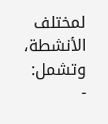لمختلف الأنشطة، وتشمل:
-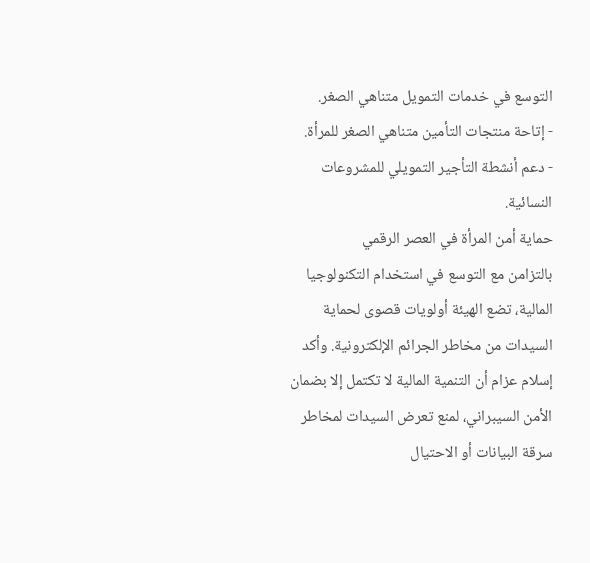التوسع في خدمات التمويل متناهي الصغر.
- إتاحة منتجات التأمين متناهي الصغر للمرأة.
- دعم أنشطة التأجير التمويلي للمشروعات النسائية.
حماية أمن المرأة في العصر الرقمي
بالتزامن مع التوسع في استخدام التكنولوجيا المالية، تضع الهيئة أولويات قصوى لحماية السيدات من مخاطر الجرائم الإلكترونية. وأكد إسلام عزام أن التنمية المالية لا تكتمل إلا بضمان الأمن السيبراني، لمنع تعرض السيدات لمخاطر سرقة البيانات أو الاحتيال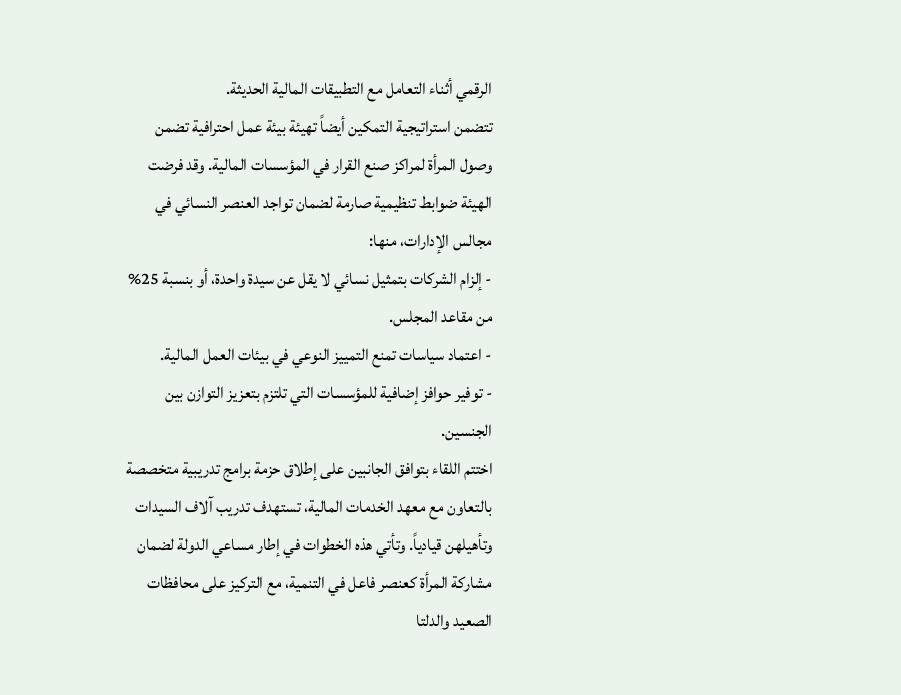الرقمي أثناء التعامل مع التطبيقات المالية الحديثة.
تتضمن استراتيجية التمكين أيضاً تهيئة بيئة عمل احترافية تضمن وصول المرأة لمراكز صنع القرار في المؤسسات المالية. وقد فرضت الهيئة ضوابط تنظيمية صارمة لضمان تواجد العنصر النسائي في مجالس الإدارات، منها:
- إلزام الشركات بتمثيل نسائي لا يقل عن سيدة واحدة، أو بنسبة 25% من مقاعد المجلس.
- اعتماد سياسات تمنع التمييز النوعي في بيئات العمل المالية.
- توفير حوافز إضافية للمؤسسات التي تلتزم بتعزيز التوازن بين الجنسين.
اختتم اللقاء بتوافق الجانبين على إطلاق حزمة برامج تدريبية متخصصة بالتعاون مع معهد الخدمات المالية، تستهدف تدريب آلاف السيدات وتأهيلهن قيادياً. وتأتي هذه الخطوات في إطار مساعي الدولة لضمان مشاركة المرأة كعنصر فاعل في التنمية، مع التركيز على محافظات الصعيد والدلتا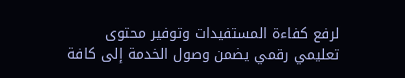لرفع كفاءة المستفيدات وتوفير محتوى تعليمي رقمي يضمن وصول الخدمة إلى كافة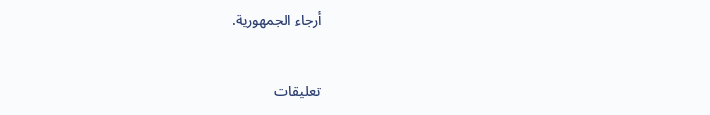أرجاء الجمهورية.


تعليقات